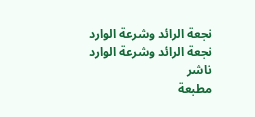نجعة الرائد وشرعة الوارد
نجعة الرائد وشرعة الوارد
ناشر
مطبعة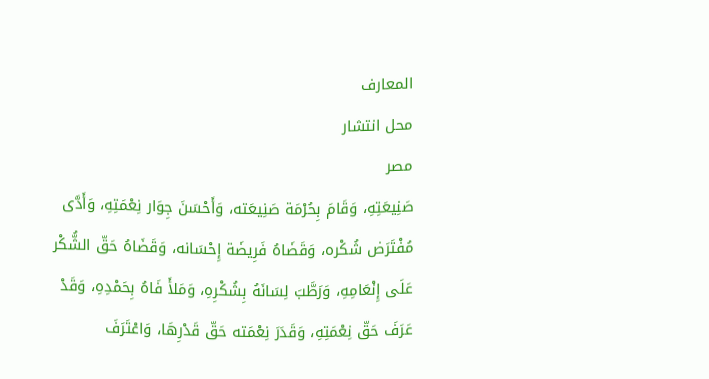المعارف
محل انتشار
مصر
صَنِيعَتِهِ، وَقَامَ بِحُرْمَة صَنِيعَته، وَأَحْسَنَ جِوَار نِعْمَتِهِ، وَأَدَّى مُفْتَرَض شُكْره، وَقَضَاهُ فَرِيضَة إِحْسَانه، وَقَضَاهُ حَقّ الشُّكْر عَلَى إِنْعَامِهِ، وَرَطَّبَ لِسَانَهُ بِشُكْرِهِ، وَمَلأَ فَاهُ بِحَمْدِهِ، وَقَدْ عَرَفَ حَقّ نِعْمَتِهِ، وَقَدَرَ نِعْمَته حَقّ قَدْرِهَا، وَاعْتَرَفَ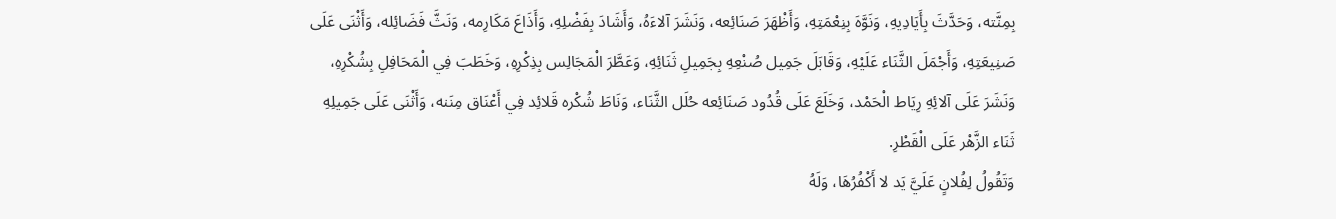بِمِنَّته، وَحَدَّثَ بِأَيَادِيهِ، وَنَوَّهَ بِنِعْمَتِهِ، وَأَظْهَرَ صَنَائِعه، وَنَشَرَ آلاءَهُ، وَأَشَادَ بِفَضْلِهِ، وَأَذَاعَ مَكَارِمه، وَنَثَّ فَضَائِله، وَأَثْنَى عَلَى صَنِيعَتِهِ، وَأَجْمَلَ الثَّنَاء عَلَيْهِ، وَقَابَلَ جَمِيل صُنْعِهِ بِجَمِيلِ ثَنَائِهِ، وَعَطَّرَ الْمَجَالِس بِذِكْرِهِ، وَخَطَبَ فِي الْمَحَافِلِ بِشُكْرِهِ، وَنَشَرَ عَلَى آلائِهِ رِيَاط الْحَمْد، وَخَلَعَ عَلَى قُدُود صَنَائِعه حُلَل الثَّنَاء، وَنَاطَ شُكْره قَلائِد فِي أَعْنَاق مِنَنه، وَأَثْنَى عَلَى جَمِيلِهِ ثَنَاء الزَّهْر عَلَى الْقَطْرِ.
وَتَقُولُ لِفُلانٍ عَلَيَّ يَد لا أَكْفُرُهَا، وَلَهُ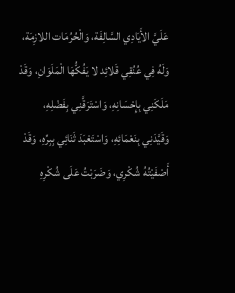عَلَيَّ الأَيَادِي السَّالِفَة، وَالْحُرُمَات اللازِمَة، وَلَهُ فِي عُنُقِي قَلائِد لا يَفُكُّهَا الْمَلَوَانِ، وَقَدْ مَلَكَنِي بِإِحْسَانِهِ، وَاسْتَرَقَّنِي بِفَضْلِهِ، وَقَيَّدَنِي بِنَعْمَائِهِ، وَاسْتَعْبَدَ ثَنَائِي بِبِرِّهِ، وَقَدْ أَصْفَيْتُهُ شُكْرِي، وَضَرَبْتُ عَلَى شُكْرِهِ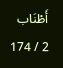أَطْنَاب
2 / 174